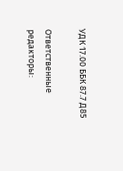УДК 17.00 ББК 87.7 Д85

Ответственные редакторы: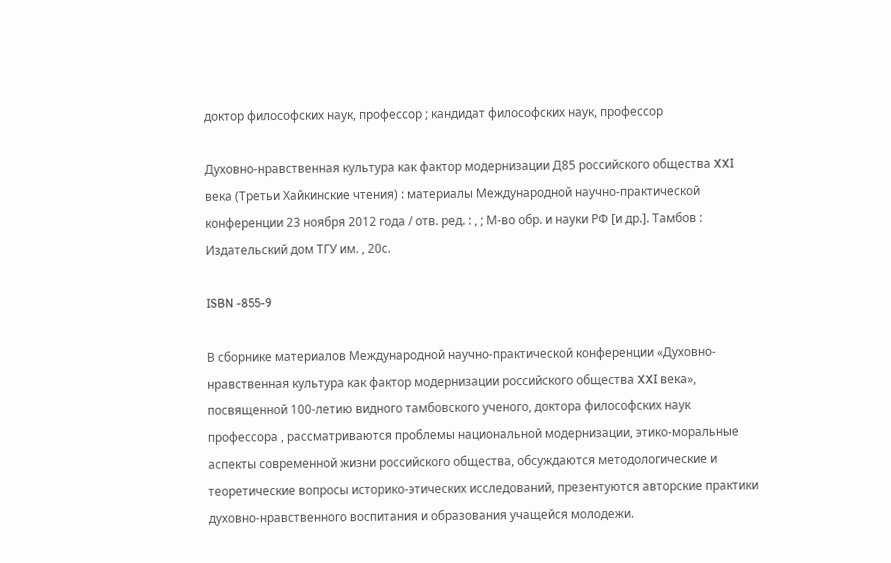доктор философских наук, профессор ; кандидат философских наук, профессор

Духовно-нравственная культура как фактор модернизации Д85 российского общества XXI века (Третьи Хайкинские чтения) : материалы Международной научно-практической конференции 23 ноября 2012 года / отв. ред. : , ; М-во обр. и науки РФ [и др.]. Тамбов : Издательский дом ТГУ им. , 20с.

ISBN -855-9

В сборнике материалов Международной научно-практической конференции «Духовно-нравственная культура как фактор модернизации российского общества XXI века», посвященной 100-летию видного тамбовского ученого, доктора философских наук профессора , рассматриваются проблемы национальной модернизации, этико-моральные аспекты современной жизни российского общества, обсуждаются методологические и теоретические вопросы историко-этических исследований, презентуются авторские практики духовно-нравственного воспитания и образования учащейся молодежи.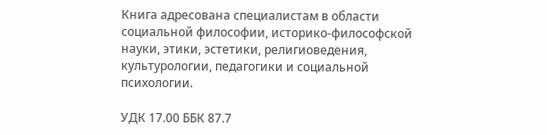Книга адресована специалистам в области социальной философии, историко-философской науки, этики, эстетики, религиоведения, культурологии, педагогики и социальной психологии.

УДК 17.00 ББК 87.7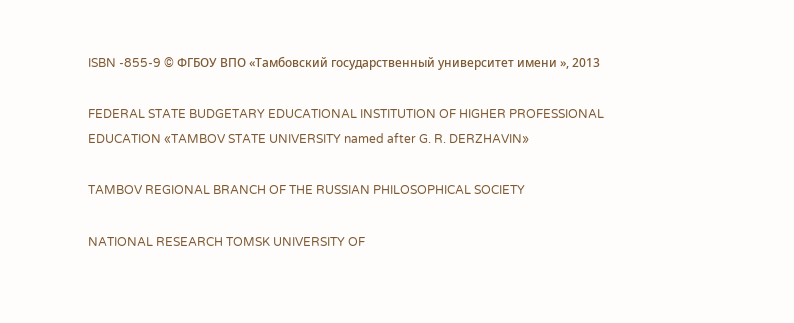ISBN -855-9 © ФГБОУ ВПО «Тамбовский государственный университет имени », 2013

FEDERAL STATE BUDGETARY EDUCATIONAL INSTITUTION OF HIGHER PROFESSIONAL EDUCATION «TAMBOV STATE UNIVERSITY named after G. R. DERZHAVIN»

TAMBOV REGIONAL BRANCH OF THE RUSSIAN PHILOSOPHICAL SOCIETY

NATIONAL RESEARCH TOMSK UNIVERSITY OF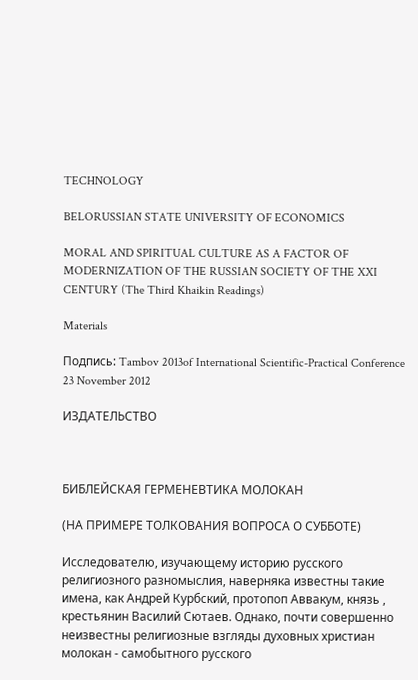TECHNOLOGY

BELORUSSIAN STATE UNIVERSITY OF ECONOMICS

MORAL AND SPIRITUAL CULTURE AS A FACTOR OF MODERNIZATION OF THE RUSSIAN SOCIETY OF THE XXI CENTURY (The Third Khaikin Readings)

Materials

Подпись: Tambov 2013of International Scientific-Practical Conference 23 November 2012

ИЗДАТЕЛЬСТВО



БИБЛЕЙСКАЯ ГЕРМЕНЕВТИКА МОЛОКАН

(НА ПРИМЕРЕ ТОЛКОВАНИЯ ВОПРОСА О СУББОТЕ)

Исследователю, изучающему историю русского религиозного разномыслия, наверняка известны такие имена, как Андрей Курбский, протопоп Аввакум, князь , крестьянин Василий Сютаев. Однако, почти совершенно неизвестны религиозные взгляды духовных христиан молокан - самобытного русского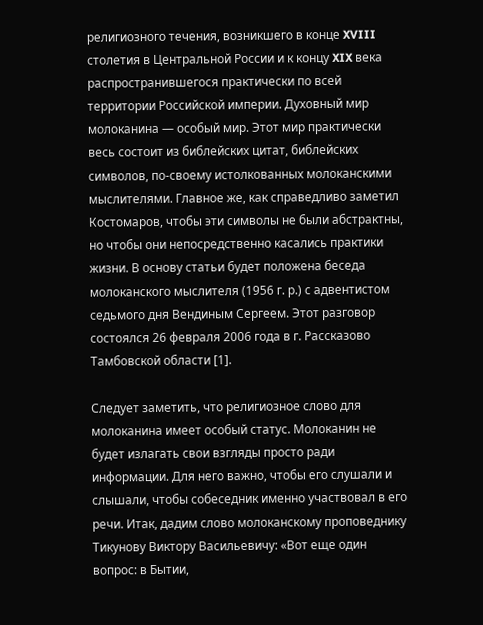религиозного течения, возникшего в конце XVIII столетия в Центральной России и к концу XIX века распространившегося практически по всей территории Российской империи. Духовный мир молоканина — особый мир. Этот мир практически весь состоит из библейских цитат, библейских символов, по-своему истолкованных молоканскими мыслителями. Главное же, как справедливо заметил Костомаров, чтобы эти символы не были абстрактны, но чтобы они непосредственно касались практики жизни. В основу статьи будет положена беседа молоканского мыслителя (1956 г. р.) с адвентистом седьмого дня Вендиным Сергеем. Этот разговор состоялся 26 февраля 2006 года в г. Рассказово Тамбовской области [1].

Следует заметить, что религиозное слово для молоканина имеет особый статус. Молоканин не будет излагать свои взгляды просто ради информации. Для него важно, чтобы его слушали и слышали, чтобы собеседник именно участвовал в его речи. Итак, дадим слово молоканскому проповеднику Тикунову Виктору Васильевичу: «Вот еще один вопрос: в Бытии,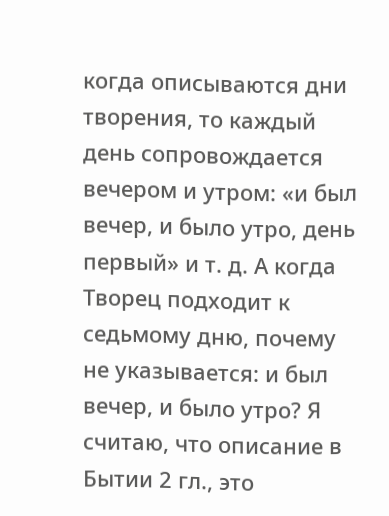когда описываются дни творения, то каждый день сопровождается вечером и утром: «и был вечер, и было утро, день первый» и т. д. А когда Творец подходит к седьмому дню, почему не указывается: и был вечер, и было утро? Я считаю, что описание в Бытии 2 гл., это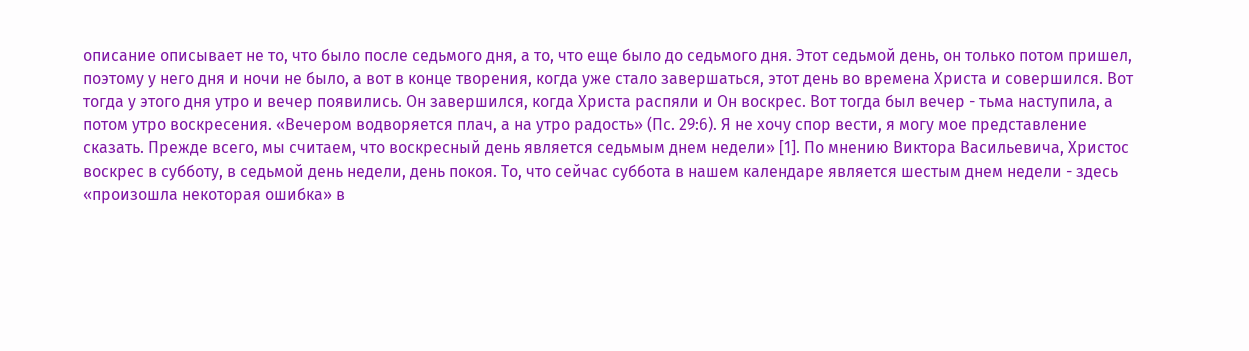описание описывает не то, что было после седьмого дня, а то, что еще было до седьмого дня. Этот седьмой день, он только потом пришел, поэтому у него дня и ночи не было, а вот в конце творения, когда уже стало завершаться, этот день во времена Христа и совершился. Вот тогда у этого дня утро и вечер появились. Он завершился, когда Христа распяли и Он воскрес. Вот тогда был вечер - тьма наступила, а потом утро воскресения. «Вечером водворяется плач, а на утро радость» (Пс. 29:6). Я не хочу спор вести, я могу мое представление сказать. Прежде всего, мы считаем, что воскресный день является седьмым днем недели» [1]. По мнению Виктора Васильевича, Христос воскрес в субботу, в седьмой день недели, день покоя. То, что сейчас суббота в нашем календаре является шестым днем недели - здесь «произошла некоторая ошибка» в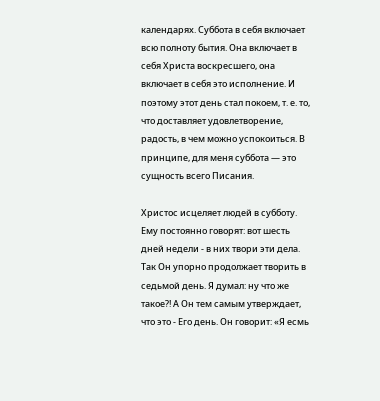календарях. Суббота в себя включает всю полноту бытия. Она включает в себя Христа воскресшего, она включает в себя это исполнение. И поэтому этот день стал покоем, т. е. то, что доставляет удовлетворение, радость, в чем можно успокоиться. В принципе, для меня суббота — это сущность всего Писания.

Христос исцеляет людей в субботу. Ему постоянно говорят: вот шесть дней недели - в них твори эти дела. Так Он упорно продолжает творить в седьмой день. Я думал: ну что же такое?! А Он тем самым утверждает, что это - Его день. Он говорит: «Я есмь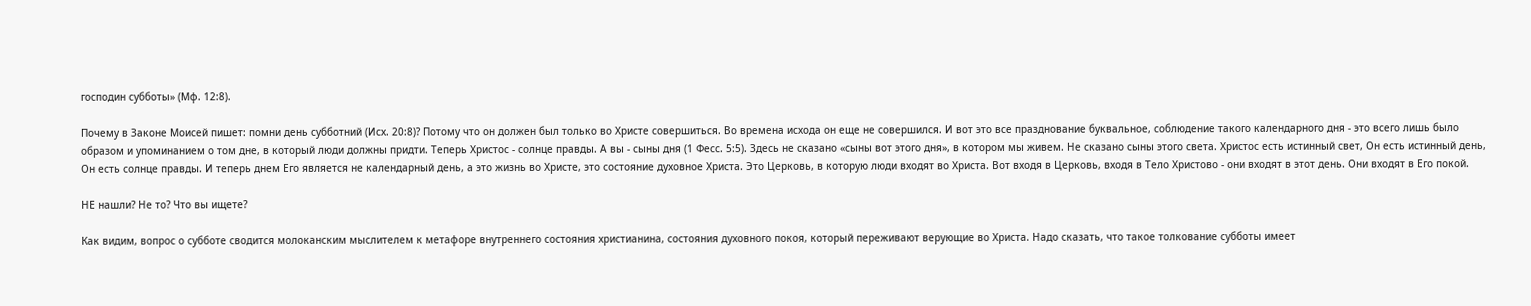господин субботы» (Мф. 12:8).

Почему в Законе Моисей пишет: помни день субботний (Исх. 20:8)? Потому что он должен был только во Христе совершиться. Во времена исхода он еще не совершился. И вот это все празднование буквальное, соблюдение такого календарного дня - это всего лишь было образом и упоминанием о том дне, в который люди должны придти. Теперь Христос - солнце правды. А вы - сыны дня (1 Фесс. 5:5). Здесь не сказано «сыны вот этого дня», в котором мы живем. Не сказано сыны этого света. Христос есть истинный свет, Он есть истинный день, Он есть солнце правды. И теперь днем Его является не календарный день, а это жизнь во Христе, это состояние духовное Христа. Это Церковь, в которую люди входят во Христа. Вот входя в Церковь, входя в Тело Христово - они входят в этот день. Они входят в Его покой.

НЕ нашли? Не то? Что вы ищете?

Как видим, вопрос о субботе сводится молоканским мыслителем к метафоре внутреннего состояния христианина, состояния духовного покоя, который переживают верующие во Христа. Надо сказать, что такое толкование субботы имеет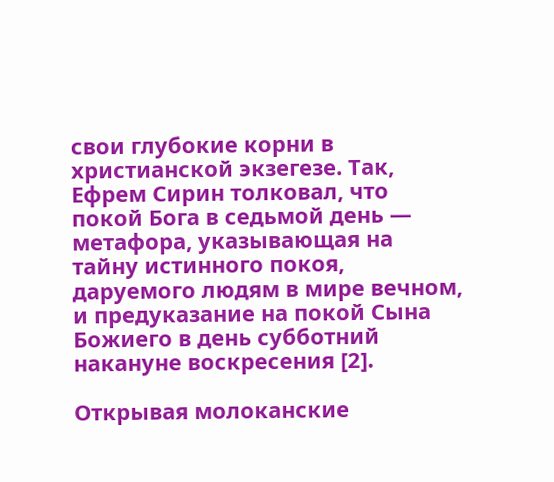свои глубокие корни в христианской экзегезе. Так, Ефрем Сирин толковал, что покой Бога в седьмой день — метафора, указывающая на тайну истинного покоя, даруемого людям в мире вечном, и предуказание на покой Сына Божиего в день субботний накануне воскресения [2].

Открывая молоканские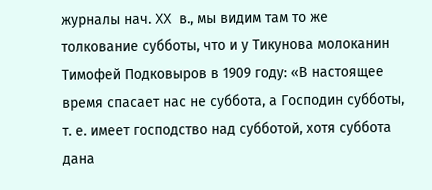журналы нач. XX в., мы видим там то же толкование субботы, что и у Тикунова молоканин Тимофей Подковыров в 1909 году: «В настоящее время спасает нас не суббота, а Господин субботы, т. е. имеет господство над субботой, хотя суббота дана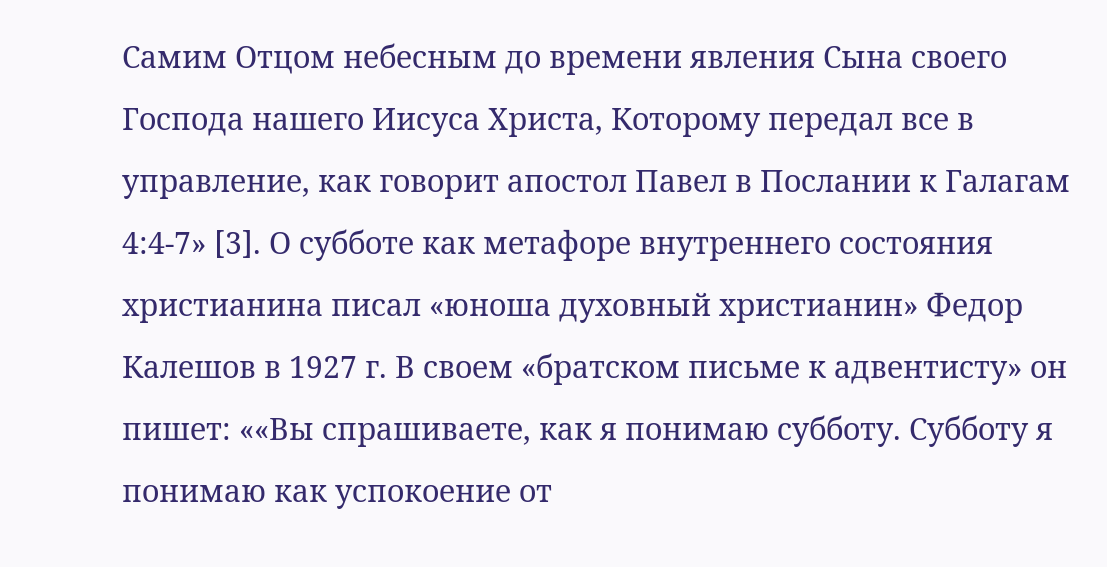Самим Отцом небесным до времени явления Сына своего Господа нашего Иисуса Христа, Которому передал все в управление, как говорит апостол Павел в Послании к Галагам 4:4-7» [3]. О субботе как метафоре внутреннего состояния христианина писал «юноша духовный христианин» Федор Калешов в 1927 г. В своем «братском письме к адвентисту» он пишет: ««Вы спрашиваете, как я понимаю субботу. Субботу я понимаю как успокоение от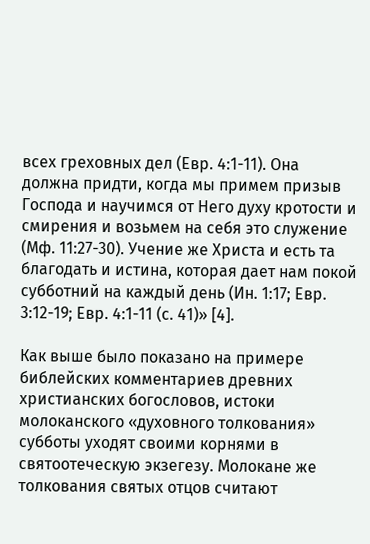всех греховных дел (Евр. 4:1-11). Она должна придти, когда мы примем призыв Господа и научимся от Него духу кротости и смирения и возьмем на себя это служение (Мф. 11:27-30). Учение же Христа и есть та благодать и истина, которая дает нам покой субботний на каждый день (Ин. 1:17; Евр. 3:12-19; Евр. 4:1-11 (с. 41)» [4].

Как выше было показано на примере библейских комментариев древних христианских богословов, истоки молоканского «духовного толкования» субботы уходят своими корнями в святоотеческую экзегезу. Молокане же толкования святых отцов считают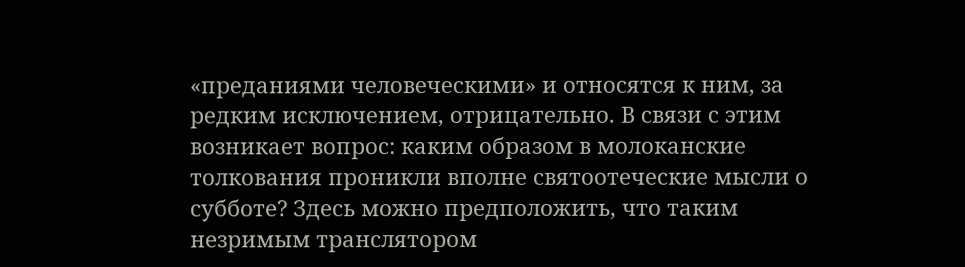«преданиями человеческими» и относятся к ним, за редким исключением, отрицательно. В связи с этим возникает вопрос: каким образом в молоканские толкования проникли вполне святоотеческие мысли о субботе? Здесь можно предположить, что таким незримым транслятором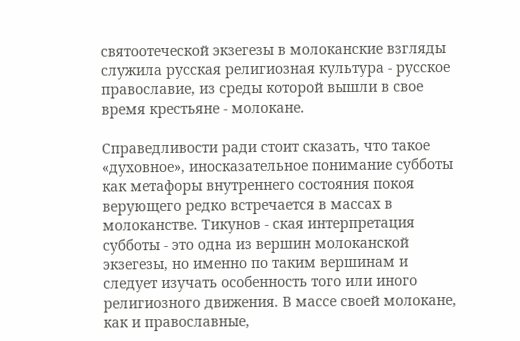святоотеческой экзегезы в молоканские взгляды служила русская религиозная культура - русское православие, из среды которой вышли в свое время крестьяне - молокане.

Справедливости ради стоит сказать, что такое «духовное», иносказательное понимание субботы как метафоры внутреннего состояния покоя верующего редко встречается в массах в молоканстве. Тикунов - ская интерпретация субботы - это одна из вершин молоканской экзегезы, но именно по таким вершинам и следует изучать особенность того или иного религиозного движения. В массе своей молокане, как и православные,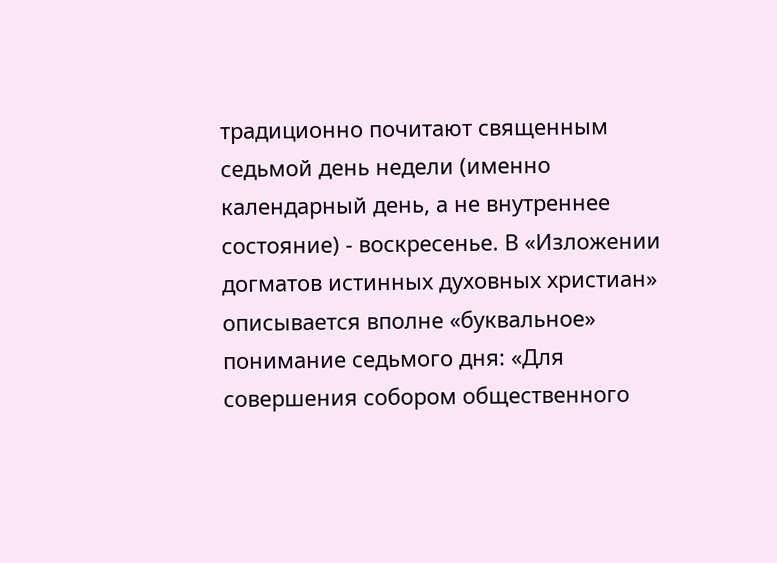традиционно почитают священным седьмой день недели (именно календарный день, а не внутреннее состояние) - воскресенье. В «Изложении догматов истинных духовных христиан» описывается вполне «буквальное» понимание седьмого дня: «Для совершения собором общественного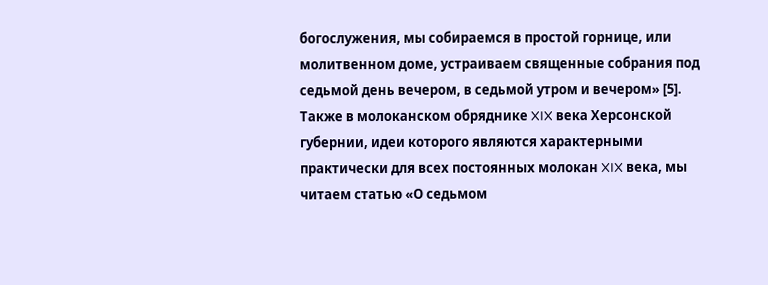богослужения, мы собираемся в простой горнице, или молитвенном доме, устраиваем священные собрания под седьмой день вечером, в седьмой утром и вечером» [5]. Также в молоканском обряднике XIX века Херсонской губернии, идеи которого являются характерными практически для всех постоянных молокан XIX века, мы читаем статью «О седьмом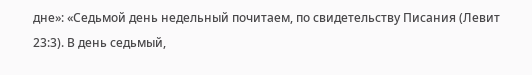дне»: «Седьмой день недельный почитаем, по свидетельству Писания (Левит 23:3). В день седьмый,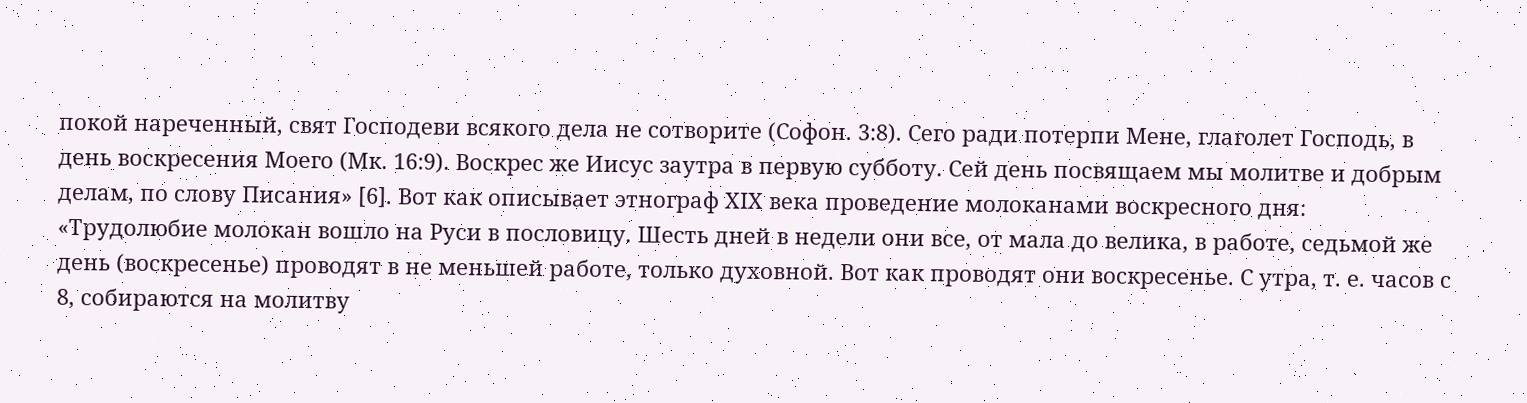покой нареченный, свят Господеви всякого дела не сотворите (Софон. 3:8). Сего ради потерпи Мене, глаголет Господь, в день воскресения Моего (Мк. 16:9). Воскрес же Иисус заутра в первую субботу. Сей день посвящаем мы молитве и добрым делам, по слову Писания» [6]. Вот как описывает этнограф XIX века проведение молоканами воскресного дня: «Трудолюбие молокан вошло на Руси в пословицу. Шесть дней в недели они все, от мала до велика, в работе, седьмой же день (воскресенье) проводят в не меньшей работе, только духовной. Вот как проводят они воскресенье. С утра, т. е. часов с 8, собираются на молитву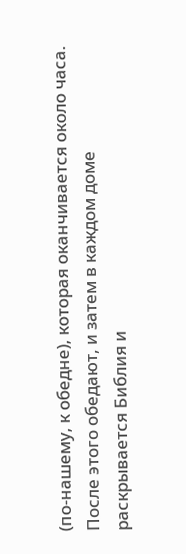(по-нашему, к обедне), которая оканчивается около часа. После этого обедают, и затем в каждом доме раскрывается Библия и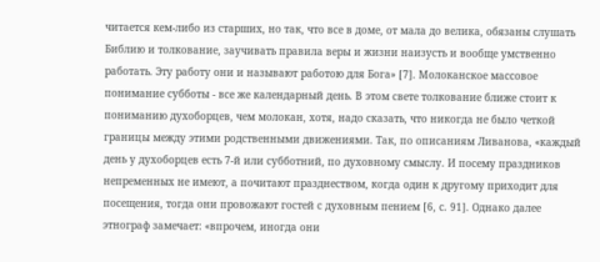читается кем-либо из старших, но так, что все в доме, от мала до велика, обязаны слушать Библию и толкование, заучивать правила веры и жизни наизусть и вообще умственно работать. Эту работу они и называют работою для Бога» [7]. Молоканское массовое понимание субботы - все же календарный день. В этом свете толкование ближе стоит к пониманию духоборцев, чем молокан, хотя, надо сказать, что никогда не было четкой границы между этими родственными движениями. Так, по описаниям Ливанова, «каждый день у духоборцев есть 7-й или субботний, по духовному смыслу. И посему праздников непременных не имеют, а почитают празднеством, когда один к другому приходит для посещения, тогда они провожают гостей с духовным пением [6, с. 91]. Однако далее этнограф замечает: «впрочем, иногда они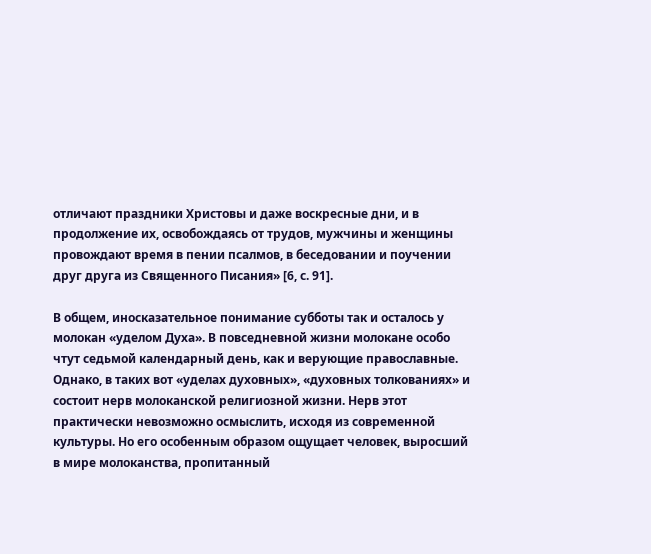отличают праздники Христовы и даже воскресные дни, и в продолжение их, освобождаясь от трудов, мужчины и женщины провождают время в пении псалмов, в беседовании и поучении друг друга из Священного Писания» [6, с. 91].

В общем, иносказательное понимание субботы так и осталось у молокан «уделом Духа». В повседневной жизни молокане особо чтут седьмой календарный день, как и верующие православные. Однако, в таких вот «уделах духовных», «духовных толкованиях» и состоит нерв молоканской религиозной жизни. Нерв этот практически невозможно осмыслить, исходя из современной культуры. Но его особенным образом ощущает человек, выросший в мире молоканства, пропитанный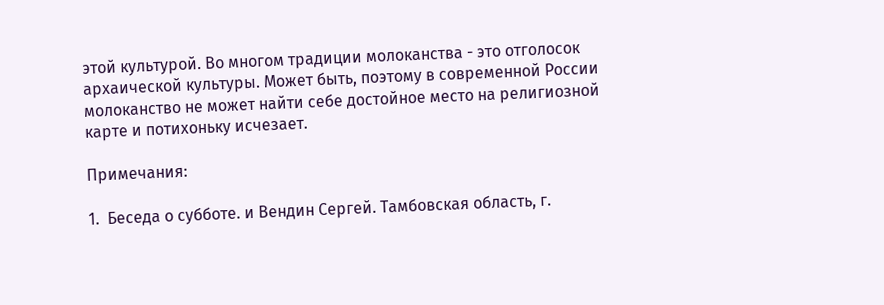этой культурой. Во многом традиции молоканства - это отголосок архаической культуры. Может быть, поэтому в современной России молоканство не может найти себе достойное место на религиозной карте и потихоньку исчезает.

Примечания:

1.  Беседа о субботе. и Вендин Сергей. Тамбовская область, г.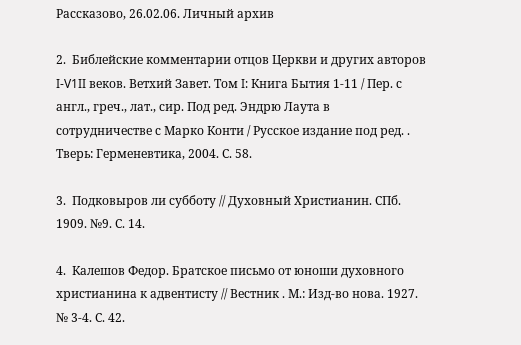Рассказово, 26.02.06. Личный архив

2.  Библейские комментарии отцов Церкви и других авторов I-V1II веков. Ветхий Завет. Том I: Книга Бытия 1-11 / Пер. с англ., греч., лат., сир. Под ред. Эндрю Лаута в сотрудничестве с Марко Конти / Русское издание под ред. . Тверь: Герменевтика, 2004. С. 58.

3.  Подковыров ли субботу // Духовный Христианин. СПб. 1909. №9. С. 14.

4.  Калешов Федор. Братское письмо от юноши духовного христианина к адвентисту // Вестник . М.: Изд-во нова. 1927. № 3-4. С. 42.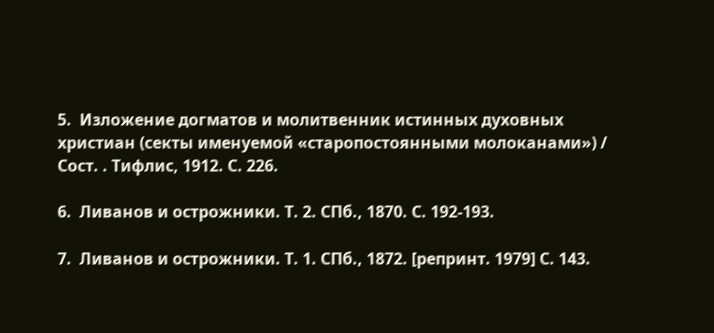5.  Изложение догматов и молитвенник истинных духовных христиан (секты именуемой «старопостоянными молоканами») / Сост. . Тифлис, 1912. С. 226.

6.  Ливанов и острожники. Т. 2. СПб., 1870. С. 192-193.

7.  Ливанов и острожники. Т. 1. СПб., 1872. [репринт. 1979] С. 143.